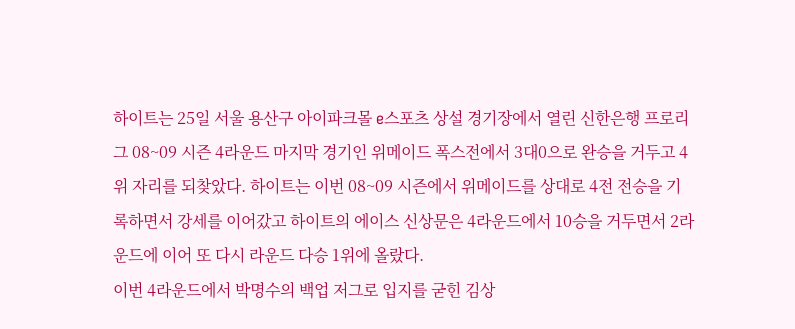하이트는 25일 서울 용산구 아이파크몰 e스포츠 상설 경기장에서 열린 신한은행 프로리그 08~09 시즌 4라운드 마지막 경기인 위메이드 폭스전에서 3대0으로 완승을 거두고 4위 자리를 되찾았다. 하이트는 이번 08~09 시즌에서 위메이드를 상대로 4전 전승을 기록하면서 강세를 이어갔고 하이트의 에이스 신상문은 4라운드에서 10승을 거두면서 2라운드에 이어 또 다시 라운드 다승 1위에 올랐다.
이번 4라운드에서 박명수의 백업 저그로 입지를 굳힌 김상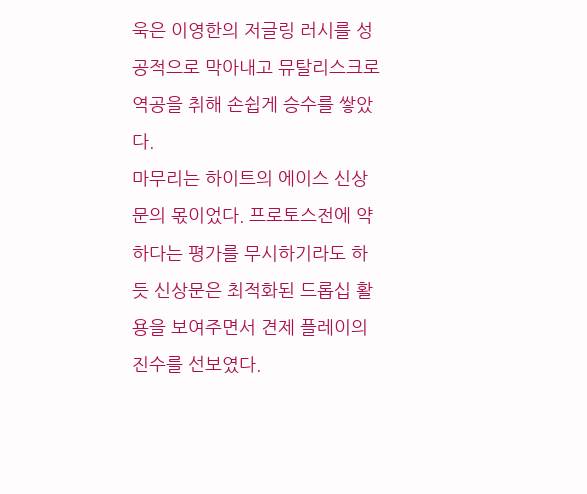욱은 이영한의 저글링 러시를 성공적으로 막아내고 뮤탈리스크로 역공을 취해 손쉽게 승수를 쌓았다.
마무리는 하이트의 에이스 신상문의 몫이었다. 프로토스전에 약하다는 평가를 무시하기라도 하듯 신상문은 최적화된 드롭십 활용을 보여주면서 견제 플레이의 진수를 선보였다.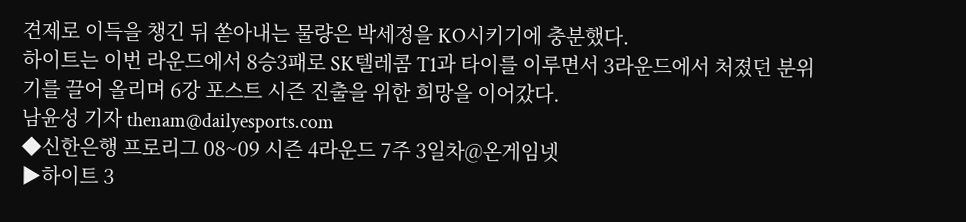견제로 이득을 챙긴 뒤 쏟아내는 물량은 박세정을 KO시키기에 충분했다.
하이트는 이번 라운드에서 8승3패로 SK텔레콤 T1과 타이를 이루면서 3라운드에서 처졌던 분위기를 끌어 올리며 6강 포스트 시즌 진출을 위한 희망을 이어갔다.
남윤성 기자 thenam@dailyesports.com
◆신한은행 프로리그 08~09 시즌 4라운드 7주 3일차@온게임넷
▶하이트 3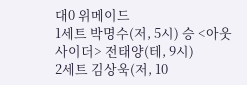대0 위메이드
1세트 박명수(저, 5시) 승 <아웃사이더> 전태양(테, 9시)
2세트 김상욱(저, 10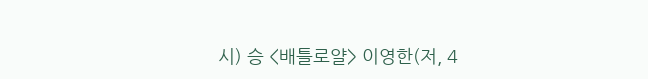시) 승 <배틀로얄> 이영한(저, 4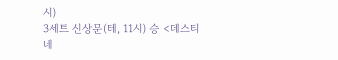시)
3세트 신상문(테, 11시) 승 <데스티네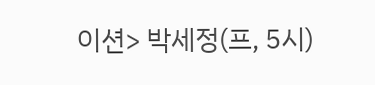이션> 박세정(프, 5시)